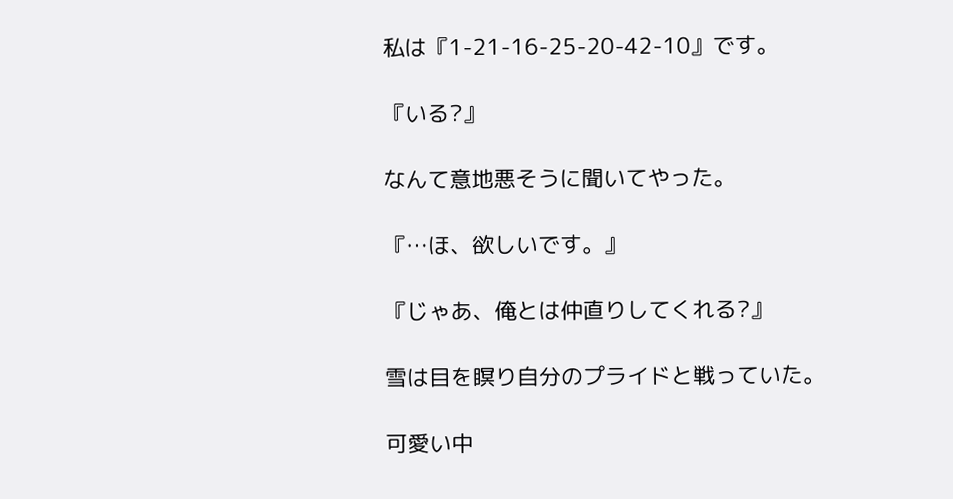私は『1-21-16-25-20-42-10』です。

『いる?』

なんて意地悪そうに聞いてやった。

『…ほ、欲しいです。』

『じゃあ、俺とは仲直りしてくれる?』

雪は目を瞑り自分のプライドと戦っていた。

可愛い中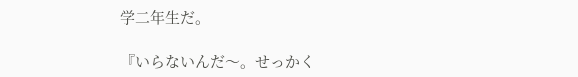学二年生だ。

『いらないんだ〜。せっかく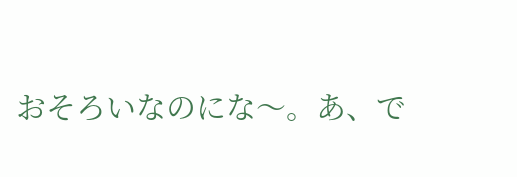おそろいなのにな〜。あ、で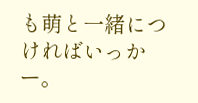も萌と一緒につければいっかー。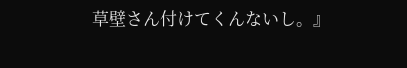草壁さん付けてくんないし。』